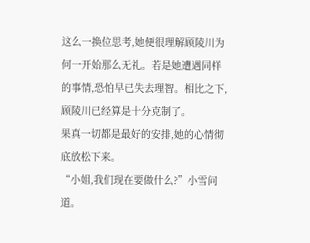这么一换位思考,她便很理解顾陵川为何一开始那么无礼。若是她遭遇同样的事情,恐怕早已失去理智。相比之下,顾陵川已经算是十分克制了。
果真一切都是最好的安排,她的心情彻底放松下来。
“小姐,我们现在要做什么?”小雪问道。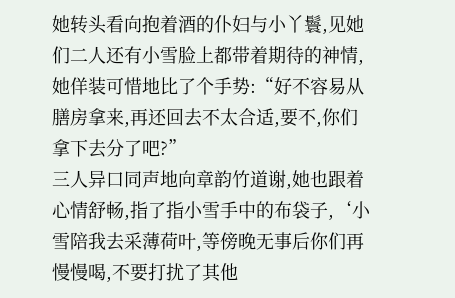她转头看向抱着酒的仆妇与小丫鬟,见她们二人还有小雪脸上都带着期待的神情,她佯装可惜地比了个手势:“好不容易从膳房拿来,再还回去不太合适,要不,你们拿下去分了吧?”
三人异口同声地向章韵竹道谢,她也跟着心情舒畅,指了指小雪手中的布袋子,‘小雪陪我去采薄荷叶,等傍晚无事后你们再慢慢喝,不要打扰了其他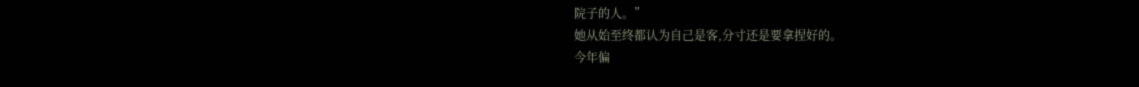院子的人。”
她从始至终都认为自己是客,分寸还是要拿捏好的。
今年偏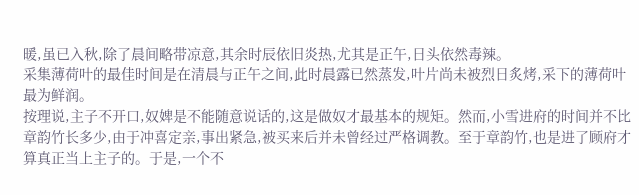暖,虽已入秋,除了晨间略带凉意,其余时辰依旧炎热,尤其是正午,日头依然毒辣。
采集薄荷叶的最佳时间是在清晨与正午之间,此时晨露已然蒸发,叶片尚未被烈日炙烤,采下的薄荷叶最为鲜润。
按理说,主子不开口,奴婢是不能随意说话的,这是做奴才最基本的规矩。然而,小雪进府的时间并不比章韵竹长多少,由于冲喜定亲,事出紧急,被买来后并未曾经过严格调教。至于章韵竹,也是进了顾府才算真正当上主子的。于是,一个不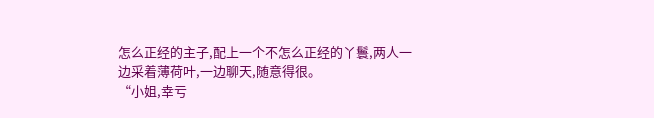怎么正经的主子,配上一个不怎么正经的丫鬟,两人一边采着薄荷叶,一边聊天,随意得很。
“小姐,幸亏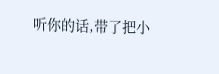听你的话,带了把小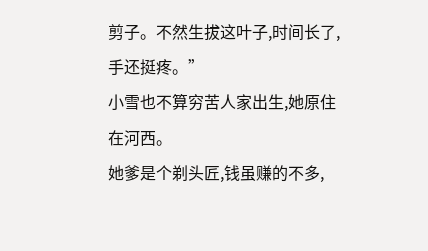剪子。不然生拔这叶子,时间长了,手还挺疼。”
小雪也不算穷苦人家出生,她原住在河西。
她爹是个剃头匠,钱虽赚的不多,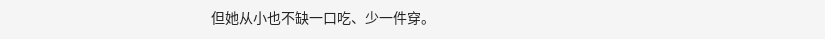但她从小也不缺一口吃、少一件穿。